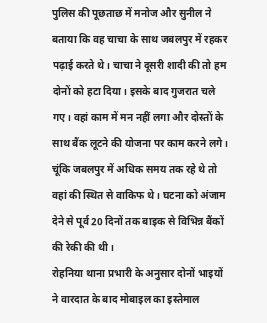पुलिस की पूछताछ में मनोज और सुनील ने बताया कि वह चाचा के साथ जबलपुर में रहकर पढ़ाई करते थे। चाचा ने दूसरी शादी की तो हम दोनों को हटा दिया। इसके बाद गुजरात चले गए। वहां काम में मन नहीं लगा और दोस्तों के साथ बैंक लूटने की योजना पर काम करने लगे। चूंकि जबलपुर में अधिक समय तक रहे थे तो वहां की स्थित से वाकिफ थे। घटना को अंजाम देने से पूर्व 20 दिनों तक बाइक से विभिन्न बैंकों की रेकी की थी।
रोहनिया थाना प्रभारी के अनुसार दोनों भाइयों ने वारदात के बाद मोबाइल का इस्तेमाल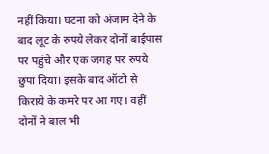नहीं किया। घटना को अंजाम देने के बाद लूट के रुपये लेकर दोनों बाईपास पर पहुंचे और एक जगह पर रुपये छुपा दिया। इसके बाद ऑटो से किराये के कमरे पर आ गए। वहीं दोनों ने बाल भी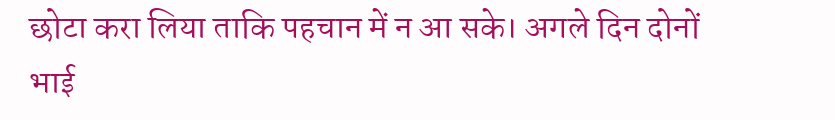छोटा करा लिया ताकि पहचान में न आ सके। अगले दिन दोनों भाई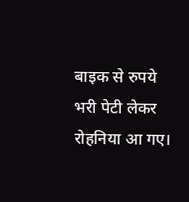बाइक से रुपये भरी पेटी लेकर रोहनिया आ गए।